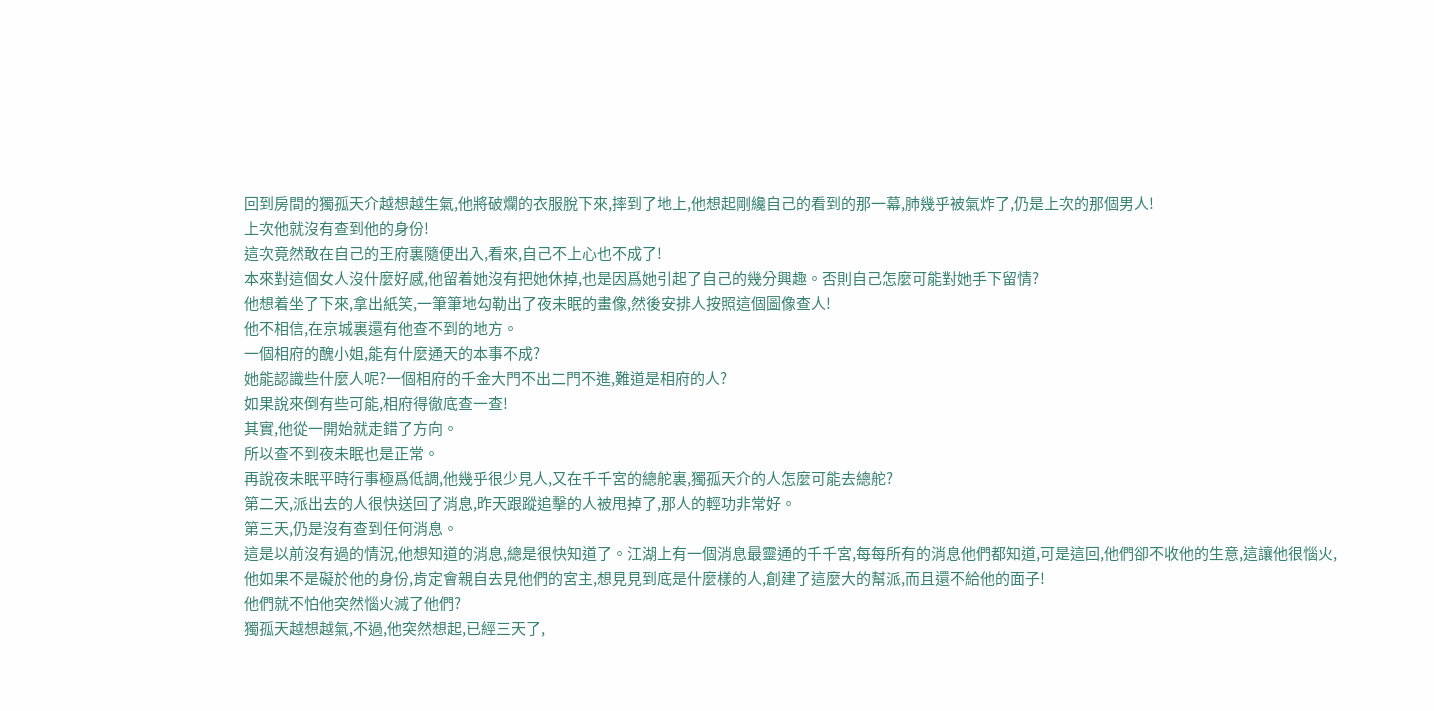回到房間的獨孤天介越想越生氣,他將破爛的衣服脫下來,摔到了地上,他想起剛纔自己的看到的那一幕,肺幾乎被氣炸了,仍是上次的那個男人!
上次他就沒有查到他的身份!
這次竟然敢在自己的王府裏隨便出入,看來,自己不上心也不成了!
本來對這個女人沒什麼好感,他留着她沒有把她休掉,也是因爲她引起了自己的幾分興趣。否則自己怎麼可能對她手下留情?
他想着坐了下來,拿出紙笑,一筆筆地勾勒出了夜未眠的畫像,然後安排人按照這個圖像查人!
他不相信,在京城裏還有他查不到的地方。
一個相府的醜小姐,能有什麼通天的本事不成?
她能認識些什麼人呢?一個相府的千金大門不出二門不進,難道是相府的人?
如果說來倒有些可能,相府得徹底查一查!
其實,他從一開始就走錯了方向。
所以查不到夜未眠也是正常。
再說夜未眠平時行事極爲低調,他幾乎很少見人,又在千千宮的總舵裏,獨孤天介的人怎麼可能去總舵?
第二天,派出去的人很快送回了消息,昨天跟蹤追擊的人被甩掉了,那人的輕功非常好。
第三天,仍是沒有查到任何消息。
這是以前沒有過的情況,他想知道的消息,總是很快知道了。江湖上有一個消息最靈通的千千宮,每每所有的消息他們都知道,可是這回,他們卻不收他的生意,這讓他很惱火,他如果不是礙於他的身份,肯定會親自去見他們的宮主,想見見到底是什麼樣的人,創建了這麼大的幫派,而且還不給他的面子!
他們就不怕他突然惱火滅了他們?
獨孤天越想越氣,不過,他突然想起,已經三天了,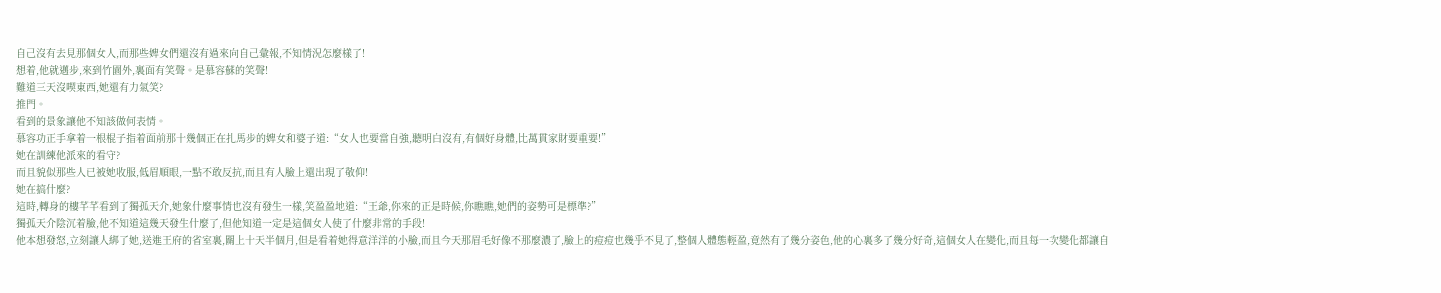自己沒有去見那個女人,而那些婢女們還沒有過來向自己彙報,不知情況怎麼樣了!
想着,他就邁步,來到竹園外,裏面有笑聲。是慕容蘇的笑聲!
難道三天沒喫東西,她還有力氣笑?
推門。
看到的景象讓他不知該做何表情。
慕容功正手拿着一根棍子指着面前那十幾個正在扎馬步的婢女和婆子道:“女人也要當自強,聽明白沒有,有個好身體,比萬貫家財要重要!”
她在訓練他派來的看守?
而且貌似那些人已被她收服,低眉順眼,一點不敢反抗,而且有人臉上還出現了敬仰!
她在搞什麼?
這時,轉身的樓芊芊看到了獨孤天介,她象什麼事情也沒有發生一樣,笑盈盈地道:“王爺,你來的正是時候,你瞧瞧,她們的姿勢可是標準?”
獨孤天介陰沉着臉,他不知道這幾天發生什麼了,但他知道一定是這個女人使了什麼非常的手段!
他本想發怒,立刻讓人綁了她,送進王府的省室裏,關上十天半個月,但是看着她得意洋洋的小臉,而且今天那眉毛好像不那麼濃了,臉上的痘痘也幾乎不見了,整個人體態輕盈,竟然有了幾分姿色,他的心裏多了幾分好奇,這個女人在變化,而且每一次變化都讓自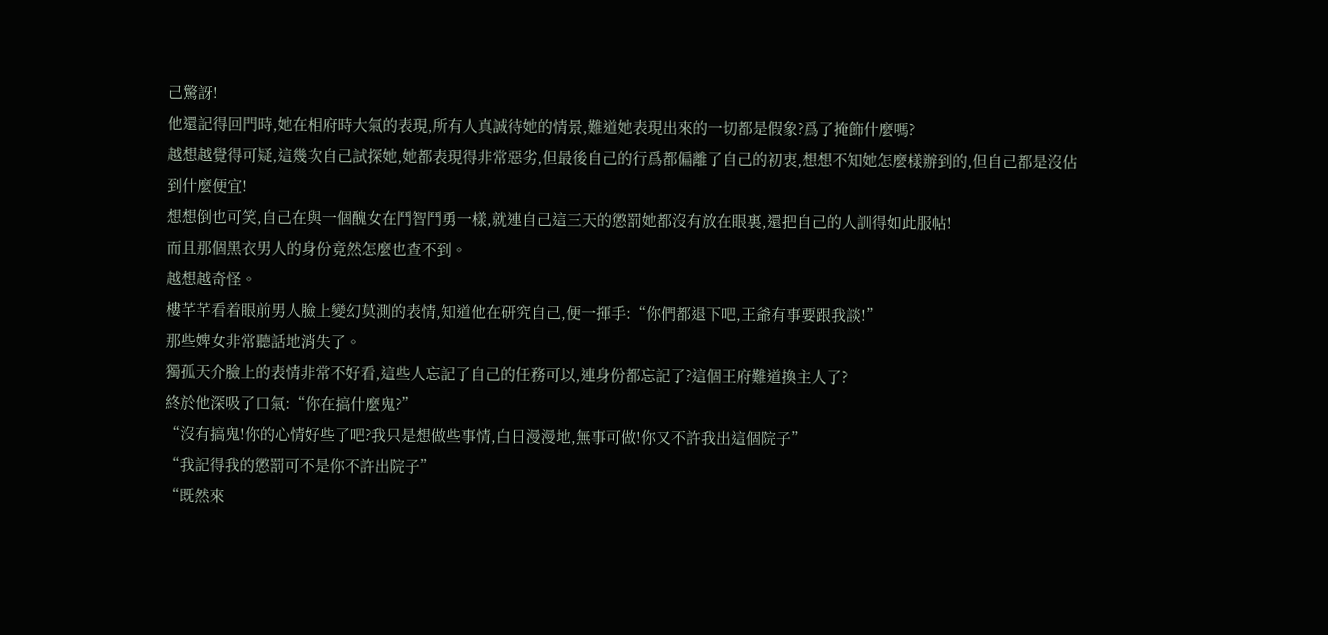己驚訝!
他還記得回門時,她在相府時大氣的表現,所有人真誠待她的情景,難道她表現出來的一切都是假象?爲了掩飾什麼嗎?
越想越覺得可疑,這幾次自己試探她,她都表現得非常惡劣,但最後自己的行爲都偏離了自己的初衷,想想不知她怎麼樣辦到的,但自己都是沒佔到什麼便宜!
想想倒也可笑,自己在與一個醜女在鬥智鬥勇一樣,就連自己這三天的懲罰她都沒有放在眼裏,還把自己的人訓得如此服帖!
而且那個黑衣男人的身份竟然怎麼也查不到。
越想越奇怪。
樓芊芊看着眼前男人臉上變幻莫測的表情,知道他在研究自己,便一揮手:“你們都退下吧,王爺有事要跟我談!”
那些婢女非常聽話地消失了。
獨孤天介臉上的表情非常不好看,這些人忘記了自己的任務可以,連身份都忘記了?這個王府難道換主人了?
終於他深吸了口氣:“你在搞什麼鬼?”
“沒有搞鬼!你的心情好些了吧?我只是想做些事情,白日漫漫地,無事可做!你又不許我出這個院子”
“我記得我的懲罰可不是你不許出院子”
“既然來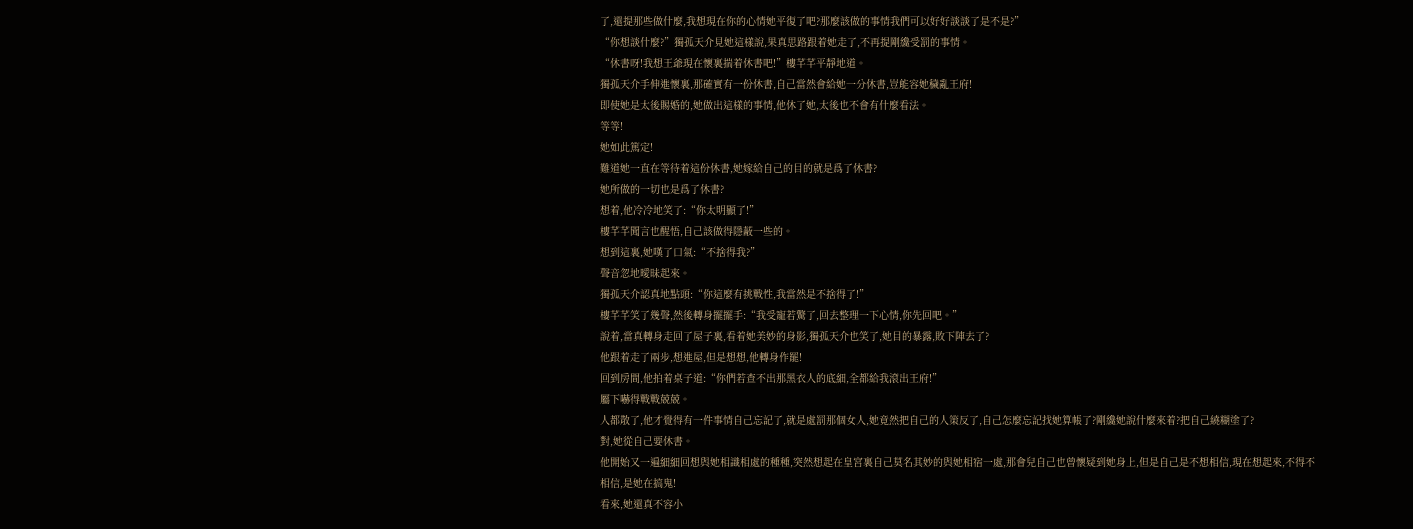了,還提那些做什麼,我想現在你的心情她平復了吧?那麼該做的事情我們可以好好談談了是不是?”
“你想談什麼?”獨孤天介見她這樣說,果真思路跟着她走了,不再提剛纔受罰的事情。
“休書呀!我想王爺現在懷裏揣着休書吧!”樓芊芊平靜地道。
獨孤天介手伸進懷裏,那確實有一份休書,自己當然會給她一分休書,豈能容她穢亂王府!
即使她是太後賜婚的,她做出這樣的事情,他休了她,太後也不會有什麼看法。
等等!
她如此篤定!
難道她一直在等待着這份休書,她嫁給自己的目的就是爲了休書?
她所做的一切也是爲了休書?
想着,他冷冷地笑了:“你太明顯了!”
樓芊芊聞言也醒悟,自己該做得隱蔽一些的。
想到這裏,她嘆了口氣:“不捨得我?”
聲音忽地曖昧起來。
獨孤天介認真地點頭:“你這麼有挑戰性,我當然是不捨得了!”
樓芊芊笑了幾聲,然後轉身擺擺手:“我受寵若驚了,回去整理一下心情,你先回吧。”
說着,當真轉身走回了屋子裏,看着她美妙的身影,獨孤天介也笑了,她目的暴露,敗下陣去了?
他跟着走了兩步,想進屋,但是想想,他轉身作罷!
回到房間,他拍着桌子道:“你們若查不出那黑衣人的底細,全都給我滾出王府!”
屬下嚇得戰戰兢兢。
人都散了,他才覺得有一件事情自己忘記了,就是處罰那個女人,她竟然把自己的人策反了,自己怎麼忘記找她算帳了?剛纔她說什麼來着?把自己繞糊塗了?
對,她從自己要休書。
他開始又一遍細細回想與她相識相處的種種,突然想起在皇宮裏自己莫名其妙的與她相宿一處,那會兒自己也曾懷疑到她身上,但是自己是不想相信,現在想起來,不得不相信,是她在搞鬼!
看來,她還真不容小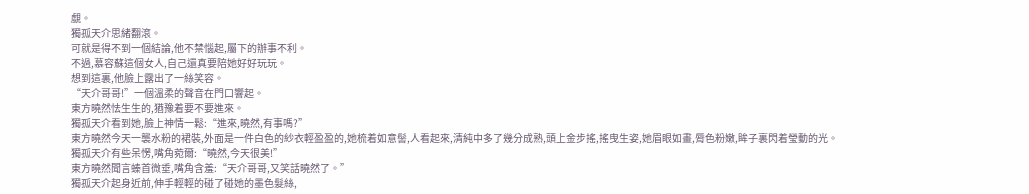覷。
獨孤天介思緒翻滾。
可就是得不到一個結論,他不禁惱起,屬下的辦事不利。
不過,慕容蘇這個女人,自己還真要陪她好好玩玩。
想到這裏,他臉上露出了一絲笑容。
“天介哥哥!”一個溫柔的聲音在門口響起。
東方曉然怯生生的,猶豫着要不要進來。
獨孤天介看到她,臉上神情一鬆:“進來,曉然,有事嗎?”
東方曉然今天一襲水粉的裙裝,外面是一件白色的紗衣輕盈盈的,她梳着如意髻,人看起來,清純中多了幾分成熟,頭上金步搖,搖曳生姿,她眉眼如畫,脣色粉嫩,眸子裏閃着瑩動的光。
獨孤天介有些呆愣,嘴角菀爾:“曉然,今天很美!”
東方曉然聞言螓首微垂,嘴角含羞:“天介哥哥,又笑話曉然了。”
獨孤天介起身近前,伸手輕輕的碰了碰她的墨色髮絲,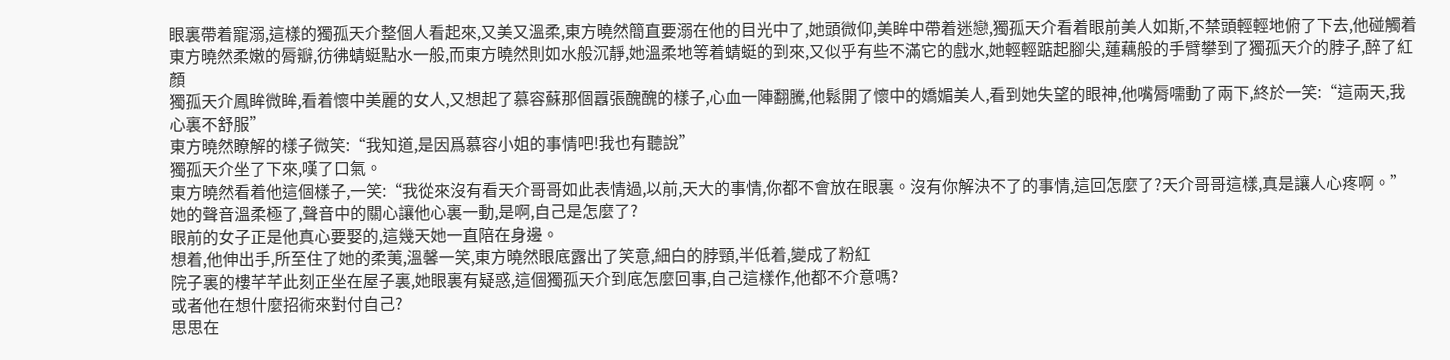眼裏帶着寵溺,這樣的獨孤天介整個人看起來,又美又溫柔,東方曉然簡直要溺在他的目光中了,她頭微仰,美眸中帶着迷戀,獨孤天介看着眼前美人如斯,不禁頭輕輕地俯了下去,他碰觸着東方曉然柔嫩的脣瓣,彷彿蜻蜓點水一般,而東方曉然則如水般沉靜,她溫柔地等着蜻蜓的到來,又似乎有些不滿它的戲水,她輕輕踮起腳尖,蓮藕般的手臂攀到了獨孤天介的脖子,醉了紅顏
獨孤天介鳳眸微眸,看着懷中美麗的女人,又想起了慕容蘇那個囂張醜醜的樣子,心血一陣翻騰,他鬆開了懷中的嬌媚美人,看到她失望的眼神,他嘴脣嚅動了兩下,終於一笑:“這兩天,我心裏不舒服”
東方曉然瞭解的樣子微笑:“我知道,是因爲慕容小姐的事情吧!我也有聽說”
獨孤天介坐了下來,嘆了口氣。
東方曉然看着他這個樣子,一笑:“我從來沒有看天介哥哥如此表情過,以前,天大的事情,你都不會放在眼裏。沒有你解決不了的事情,這回怎麼了?天介哥哥這樣,真是讓人心疼啊。”
她的聲音溫柔極了,聲音中的關心讓他心裏一動,是啊,自己是怎麼了?
眼前的女子正是他真心要娶的,這幾天她一直陪在身邊。
想着,他伸出手,所至住了她的柔荑,溫馨一笑,東方曉然眼底露出了笑意,細白的脖頸,半低着,變成了粉紅
院子裏的樓芊芊此刻正坐在屋子裏,她眼裏有疑惑,這個獨孤天介到底怎麼回事,自己這樣作,他都不介意嗎?
或者他在想什麼招術來對付自己?
思思在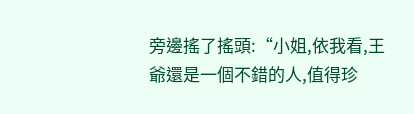旁邊搖了搖頭:“小姐,依我看,王爺還是一個不錯的人,值得珍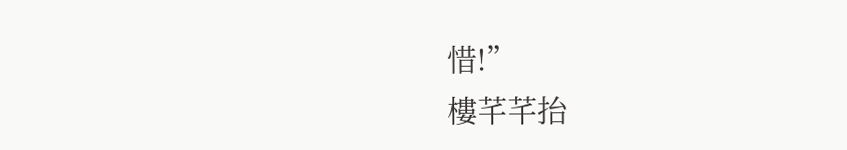惜!”
樓芊芊抬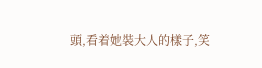頭,看着她裝大人的樣子,笑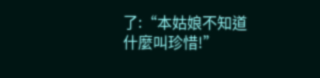了:“本姑娘不知道什麼叫珍惜!”